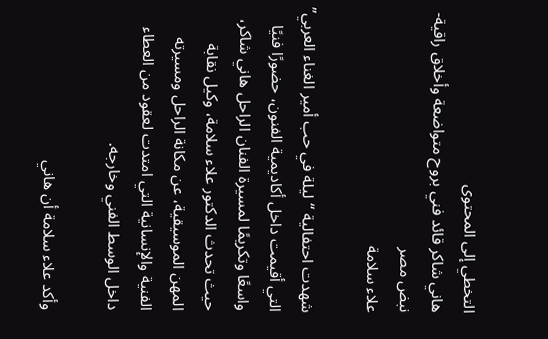التخطي إلى المحتوى
هاني شاكر قائد فني بروح متواضعة وأخلاق راقية- نبض مصر
علاء سلامة

شهدت احتفالية “ليلة في حب أمير الغناء العربي” التي أقيمت داخل أكاديمية الفنون، حضورًا فنيًا واسعًا وتكريمًا لمسيرة الفنان الراحل هاني شاكر، حيث تحدث الدكتور علاء سلامة، وكيل نقابة المهن الموسيقية، عن مكانة الراحل ومسيرته الفنية والإنسانية التي امتدت لعقود من العطاء داخل الوسط الفني وخارجه.

وأكد علاء سلامة أن هاني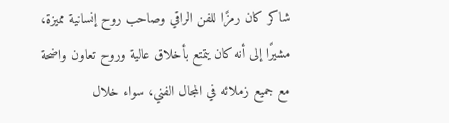شاكر كان رمزًا للفن الراقي وصاحب روح إنسانية مميزة، مشيرًا إلى أنه كان يتمتع بأخلاق عالية وروح تعاون واضحة مع جميع زملائه في المجال الفني، سواء خلال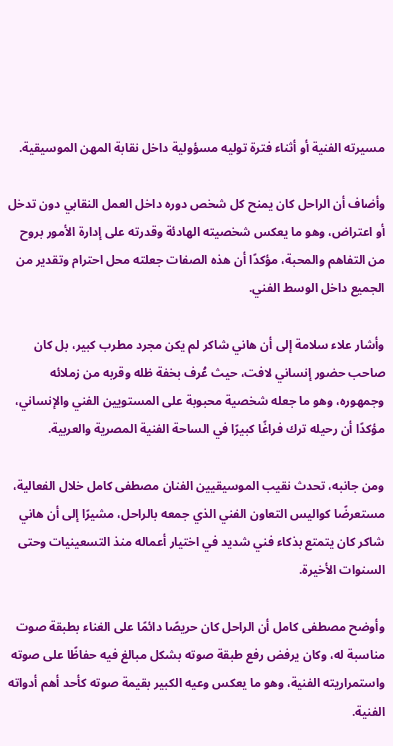مسيرته الفنية أو أثناء فترة توليه مسؤولية داخل نقابة المهن الموسيقية.

وأضاف أن الراحل كان يمنح كل شخص دوره داخل العمل النقابي دون تدخل أو اعتراض، وهو ما يعكس شخصيته الهادئة وقدرته على إدارة الأمور بروح من التفاهم والمحبة، مؤكدًا أن هذه الصفات جعلته محل احترام وتقدير من الجميع داخل الوسط الفني.

وأشار علاء سلامة إلى أن هاني شاكر لم يكن مجرد مطرب كبير، بل كان صاحب حضور إنساني لافت، حيث عُرف بخفة ظله وقربه من زملائه وجمهوره، وهو ما جعله شخصية محبوبة على المستويين الفني والإنساني، مؤكدًا أن رحيله ترك فراغًا كبيرًا في الساحة الفنية المصرية والعربية.

ومن جانبه، تحدث نقيب الموسيقيين الفنان مصطفى كامل خلال الفعالية، مستعرضًا كواليس التعاون الفني الذي جمعه بالراحل، مشيرًا إلى أن هاني شاكر كان يتمتع بذكاء فني شديد في اختيار أعماله منذ التسعينيات وحتى السنوات الأخيرة.

وأوضح مصطفى كامل أن الراحل كان حريصًا دائمًا على الغناء بطبقة صوت مناسبة له، وكان يرفض رفع طبقة صوته بشكل مبالغ فيه حفاظًا على صوته واستمراريته الفنية، وهو ما يعكس وعيه الكبير بقيمة صوته كأحد أهم أدواته الفنية.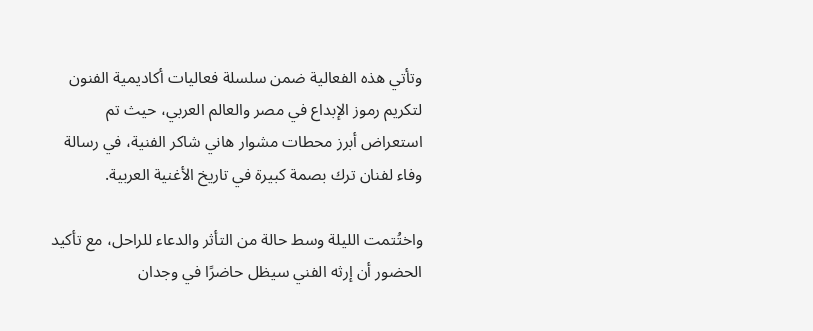وتأتي هذه الفعالية ضمن سلسلة فعاليات أكاديمية الفنون لتكريم رموز الإبداع في مصر والعالم العربي، حيث تم استعراض أبرز محطات مشوار هاني شاكر الفنية، في رسالة وفاء لفنان ترك بصمة كبيرة في تاريخ الأغنية العربية.

واختُتمت الليلة وسط حالة من التأثر والدعاء للراحل، مع تأكيد الحضور أن إرثه الفني سيظل حاضرًا في وجدان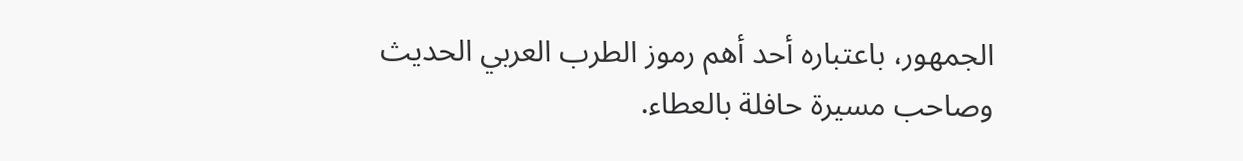الجمهور، باعتباره أحد أهم رموز الطرب العربي الحديث وصاحب مسيرة حافلة بالعطاء.